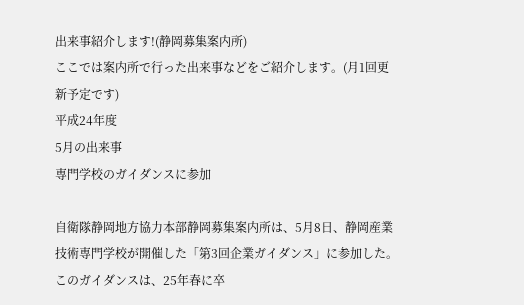出来事紹介します!(静岡募集案内所)
ここでは案内所で行った出来事などをご紹介します。(月1回更新予定です)
平成24年度
5月の出来事
専門学校のガイダンスに参加

自衛隊静岡地方協力本部静岡募集案内所は、5月8日、静岡産業技術専門学校が開催した「第3回企業ガイダンス」に参加した。
このガイダンスは、25年春に卒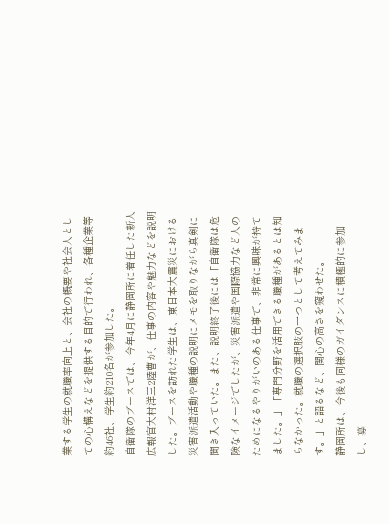業する学生の就職率向上と、会社の概要や社会人としての心構えなどを提供する目的で行われ、各種企業等約46社、学生約210名が参加した。
自衛隊のブースでは、今年4月に静岡所に着任した新人広報官大村洋三2陸曹が、仕事の内容や魅力などを説明した。ブースを訪れた学生は、東日本大震災における災害派遣活動や職種の説明にメモを取りながら真剣に聞き入っていた。また、説明終了後には「自衛隊は危険なイメージでしたが、災害派遣や国際協力など人のためになるやりがいのある仕事で、非常に興味が持てました。」「専門分野を活用できる職種があるとは知らなかった。就職の選択肢の一つとして考えてみます。」と語るなど、関心の高さを窺わせた。
静岡所は、今後も同様のガイダンスに積極的に参加し、募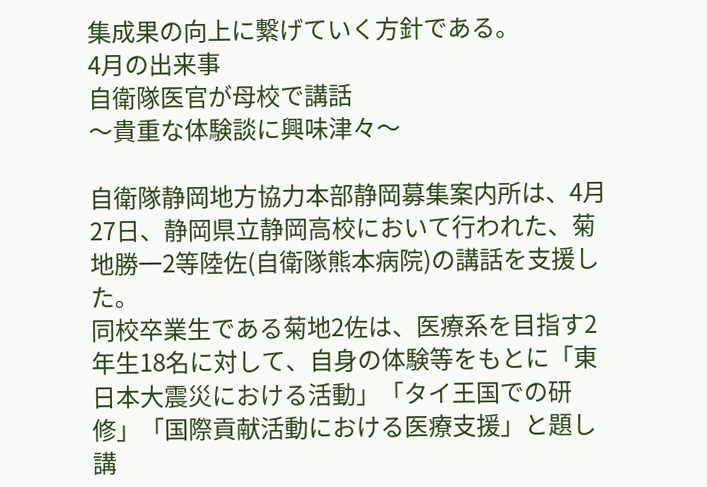集成果の向上に繋げていく方針である。
4月の出来事
自衛隊医官が母校で講話
〜貴重な体験談に興味津々〜

自衛隊静岡地方協力本部静岡募集案内所は、4月27日、静岡県立静岡高校において行われた、菊地勝一2等陸佐(自衛隊熊本病院)の講話を支援した。
同校卒業生である菊地2佐は、医療系を目指す2年生18名に対して、自身の体験等をもとに「東日本大震災における活動」「タイ王国での研修」「国際貢献活動における医療支援」と題し講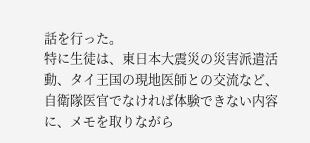話を行った。
特に生徒は、東日本大震災の災害派遣活動、タイ王国の現地医師との交流など、自衛隊医官でなければ体験できない内容に、メモを取りながら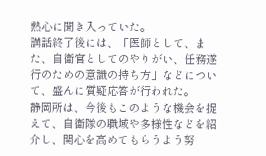熱心に聞き入っていた。
講話終了後には、「医師として、また、自衛官としてのやりがい、任務遂行のための意識の持ち方」などについて、盛んに質疑応答が行われた。
静岡所は、今後もこのような機会を捉えて、自衛隊の職域や多様性などを紹介し、関心を高めてもらうよう努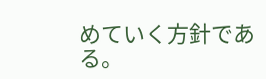めていく方針である。